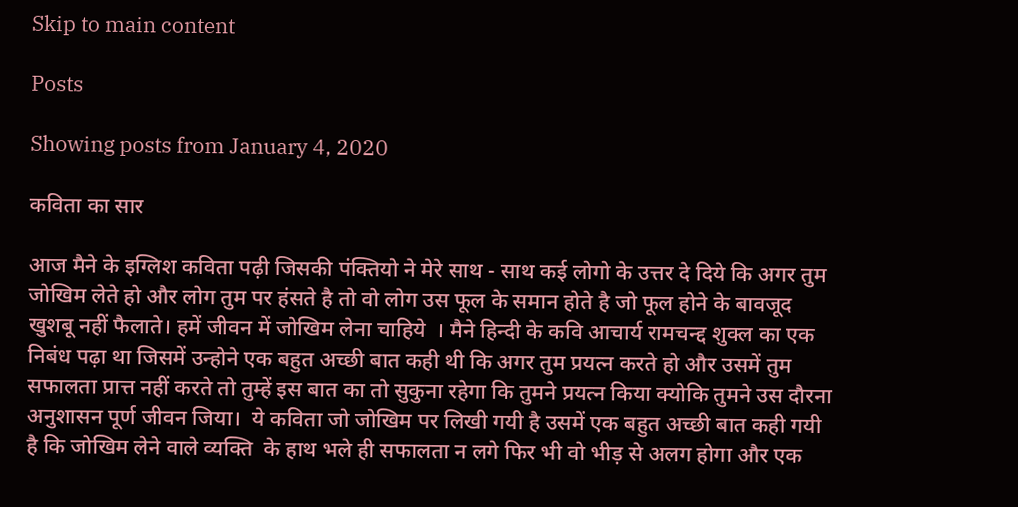Skip to main content

Posts

Showing posts from January 4, 2020

कविता का सार

आज मैने के इग्लिश कविता पढ़ी जिसकी पंक्तियो ने मेरे साथ - साथ कई लोगो के उत्तर दे दिये कि अगर तुम जोखिम लेते हो और लोग तुम पर हंसते है तो वो लोग उस फूल के समान होते है जो फूल होने के बावजूद खुशबू नहीं फैलाते। हमें जीवन में जोखिम लेना चाहिये  । मैने हिन्दी के कवि आचार्य रामचन्द्द शुक्ल का एक निबंध पढ़ा था जिसमें उन्होने एक बहुत अच्छी बात कही थी कि अगर तुम प्रयत्न करते हो और उसमें तुम सफालता प्रात्त नहीं करते तो तुम्हें इस बात का तो सुकुना रहेगा कि तुमने प्रयत्न किया क्योकि तुमने उस दौरना अनुशासन पूर्ण जीवन जिया।  ये कविता जो जोखिम पर लिखी गयी है उसमें एक बहुत अच्छी बात कही गयी है कि जोखिम लेने वाले व्यक्ति  के हाथ भले ही सफालता न लगे फिर भी वो भीड़ से अलग होगा और एक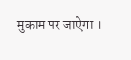मुकाम पर जाऐगा ।